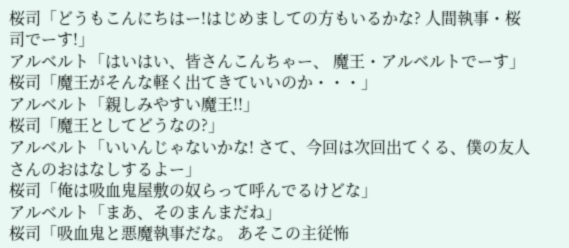桜司「どうもこんにちはー!はじめましての方もいるかな? 人間執事・桜司でーす!」
アルベルト「はいはい、皆さんこんちゃー、 魔王・アルベルトでーす」
桜司「魔王がそんな軽く出てきていいのか・・・」
アルベルト「親しみやすい魔王!!」
桜司「魔王としてどうなの?」
アルベルト「いいんじゃないかな! さて、今回は次回出てくる、僕の友人さんのおはなしするよー」
桜司「俺は吸血鬼屋敷の奴らって呼んでるけどな」
アルベルト「まあ、そのまんまだね」
桜司「吸血鬼と悪魔執事だな。 あそこの主従怖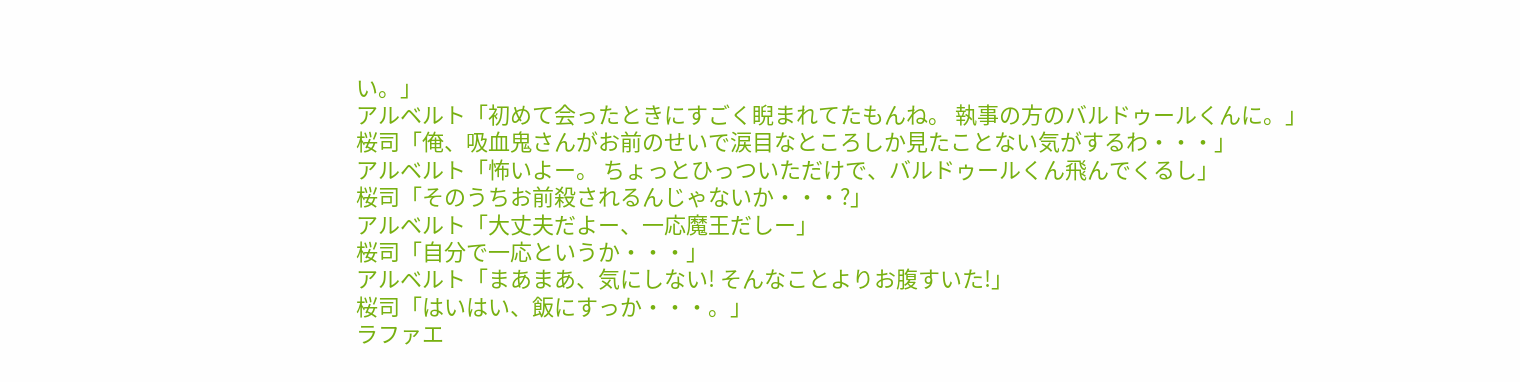い。」
アルベルト「初めて会ったときにすごく睨まれてたもんね。 執事の方のバルドゥールくんに。」
桜司「俺、吸血鬼さんがお前のせいで涙目なところしか見たことない気がするわ・・・」
アルベルト「怖いよー。 ちょっとひっついただけで、バルドゥールくん飛んでくるし」
桜司「そのうちお前殺されるんじゃないか・・・?」
アルベルト「大丈夫だよー、一応魔王だしー」
桜司「自分で一応というか・・・」
アルベルト「まあまあ、気にしない! そんなことよりお腹すいた!」
桜司「はいはい、飯にすっか・・・。」
ラファエ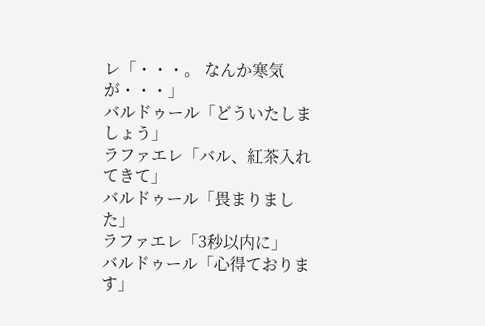レ「・・・。 なんか寒気が・・・」
バルドゥール「どういたしましょう」
ラファエレ「バル、紅茶入れてきて」
バルドゥール「畏まりました」
ラファエレ「3秒以内に」
バルドゥール「心得ております」